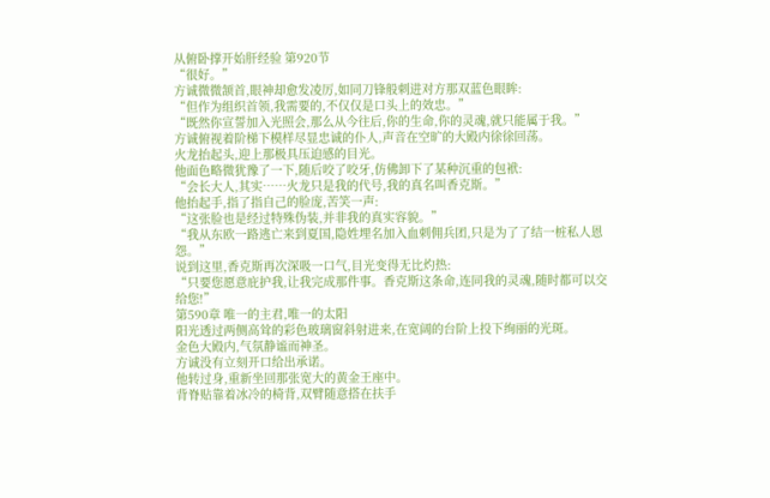从俯卧撑开始肝经验 第920节
“很好。”
方诚微微颔首,眼神却愈发凌厉,如同刀锋般刺进对方那双蓝色眼眸:
“但作为组织首领,我需要的,不仅仅是口头上的效忠。”
“既然你宣誓加入光照会,那么从今往后,你的生命,你的灵魂,就只能属于我。”
方诚俯视着阶梯下模样尽显忠诚的仆人,声音在空旷的大殿内徐徐回荡。
火龙抬起头,迎上那极具压迫感的目光。
他面色略微犹豫了一下,随后咬了咬牙,仿佛卸下了某种沉重的包袱:
“会长大人,其实……火龙只是我的代号,我的真名叫香克斯。”
他抬起手,指了指自己的脸庞,苦笑一声:
“这张脸也是经过特殊伪装,并非我的真实容貌。”
“我从东欧一路逃亡来到夏国,隐姓埋名加入血刺佣兵团,只是为了了结一桩私人恩怨。”
说到这里,香克斯再次深吸一口气,目光变得无比灼热:
“只要您愿意庇护我,让我完成那件事。香克斯这条命,连同我的灵魂,随时都可以交给您!”
第590章 唯一的主君,唯一的太阳
阳光透过两侧高耸的彩色玻璃窗斜射进来,在宽阔的台阶上投下绚丽的光斑。
金色大殿内,气氛静谧而神圣。
方诚没有立刻开口给出承诺。
他转过身,重新坐回那张宽大的黄金王座中。
背脊贴靠着冰冷的椅背,双臂随意搭在扶手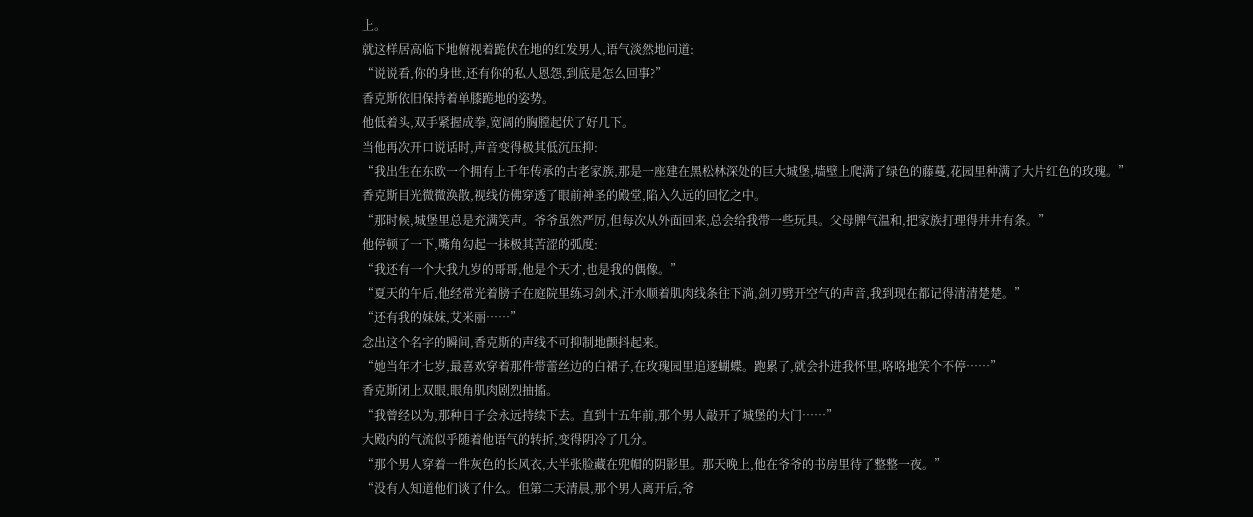上。
就这样居高临下地俯视着跪伏在地的红发男人,语气淡然地问道:
“说说看,你的身世,还有你的私人恩怨,到底是怎么回事?”
香克斯依旧保持着单膝跪地的姿势。
他低着头,双手紧握成拳,宽阔的胸膛起伏了好几下。
当他再次开口说话时,声音变得极其低沉压抑:
“我出生在东欧一个拥有上千年传承的古老家族,那是一座建在黑松林深处的巨大城堡,墙壁上爬满了绿色的藤蔓,花园里种满了大片红色的玫瑰。”
香克斯目光微微涣散,视线仿佛穿透了眼前神圣的殿堂,陷入久远的回忆之中。
“那时候,城堡里总是充满笑声。爷爷虽然严厉,但每次从外面回来,总会给我带一些玩具。父母脾气温和,把家族打理得井井有条。”
他停顿了一下,嘴角勾起一抹极其苦涩的弧度:
“我还有一个大我九岁的哥哥,他是个天才,也是我的偶像。”
“夏天的午后,他经常光着膀子在庭院里练习剑术,汗水顺着肌肉线条往下淌,剑刃劈开空气的声音,我到现在都记得清清楚楚。”
“还有我的妹妹,艾米丽……”
念出这个名字的瞬间,香克斯的声线不可抑制地颤抖起来。
“她当年才七岁,最喜欢穿着那件带蕾丝边的白裙子,在玫瑰园里追逐蝴蝶。跑累了,就会扑进我怀里,咯咯地笑个不停……”
香克斯闭上双眼,眼角肌肉剧烈抽搐。
“我曾经以为,那种日子会永远持续下去。直到十五年前,那个男人敲开了城堡的大门……”
大殿内的气流似乎随着他语气的转折,变得阴冷了几分。
“那个男人穿着一件灰色的长风衣,大半张脸藏在兜帽的阴影里。那天晚上,他在爷爷的书房里待了整整一夜。”
“没有人知道他们谈了什么。但第二天清晨,那个男人离开后,爷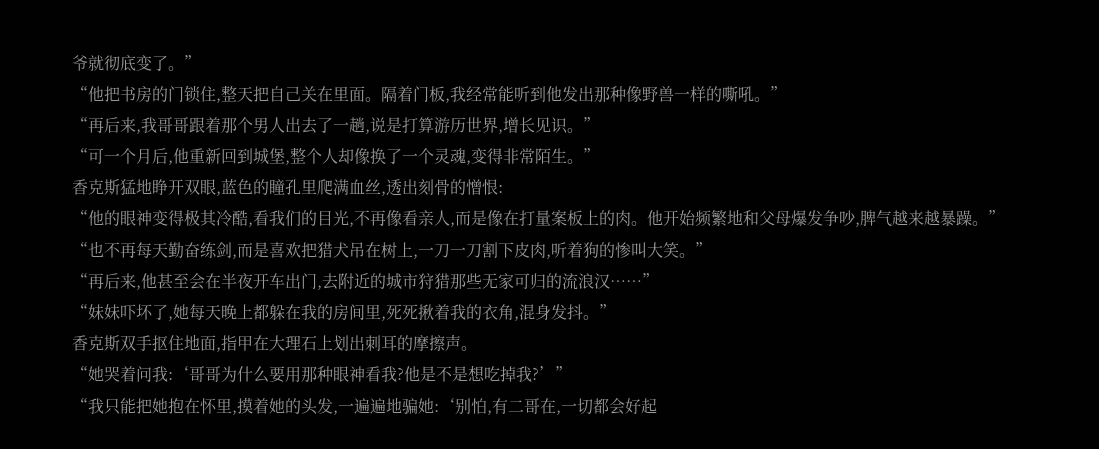爷就彻底变了。”
“他把书房的门锁住,整天把自己关在里面。隔着门板,我经常能听到他发出那种像野兽一样的嘶吼。”
“再后来,我哥哥跟着那个男人出去了一趟,说是打算游历世界,增长见识。”
“可一个月后,他重新回到城堡,整个人却像换了一个灵魂,变得非常陌生。”
香克斯猛地睁开双眼,蓝色的瞳孔里爬满血丝,透出刻骨的憎恨:
“他的眼神变得极其冷酷,看我们的目光,不再像看亲人,而是像在打量案板上的肉。他开始频繁地和父母爆发争吵,脾气越来越暴躁。”
“也不再每天勤奋练剑,而是喜欢把猎犬吊在树上,一刀一刀割下皮肉,听着狗的惨叫大笑。”
“再后来,他甚至会在半夜开车出门,去附近的城市狩猎那些无家可归的流浪汉……”
“妹妹吓坏了,她每天晚上都躲在我的房间里,死死揪着我的衣角,混身发抖。”
香克斯双手抠住地面,指甲在大理石上划出刺耳的摩擦声。
“她哭着问我:‘哥哥为什么要用那种眼神看我?他是不是想吃掉我?’”
“我只能把她抱在怀里,摸着她的头发,一遍遍地骗她:‘别怕,有二哥在,一切都会好起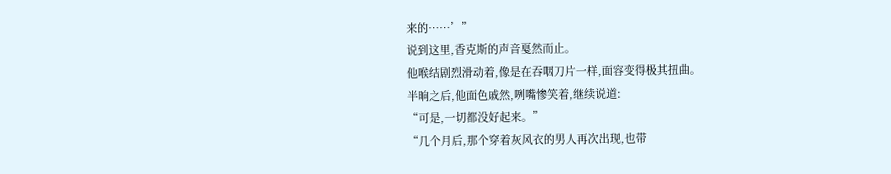来的……’”
说到这里,香克斯的声音戛然而止。
他喉结剧烈滑动着,像是在吞咽刀片一样,面容变得极其扭曲。
半晌之后,他面色戚然,咧嘴惨笑着,继续说道:
“可是,一切都没好起来。”
“几个月后,那个穿着灰风衣的男人再次出现,也带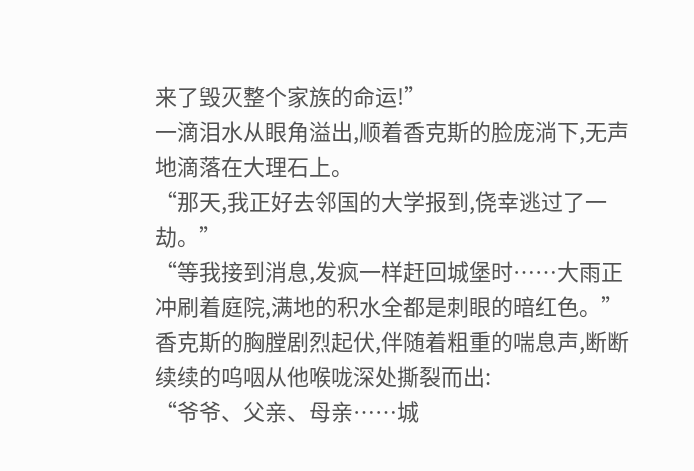来了毁灭整个家族的命运!”
一滴泪水从眼角溢出,顺着香克斯的脸庞淌下,无声地滴落在大理石上。
“那天,我正好去邻国的大学报到,侥幸逃过了一劫。”
“等我接到消息,发疯一样赶回城堡时……大雨正冲刷着庭院,满地的积水全都是刺眼的暗红色。”
香克斯的胸膛剧烈起伏,伴随着粗重的喘息声,断断续续的呜咽从他喉咙深处撕裂而出:
“爷爷、父亲、母亲……城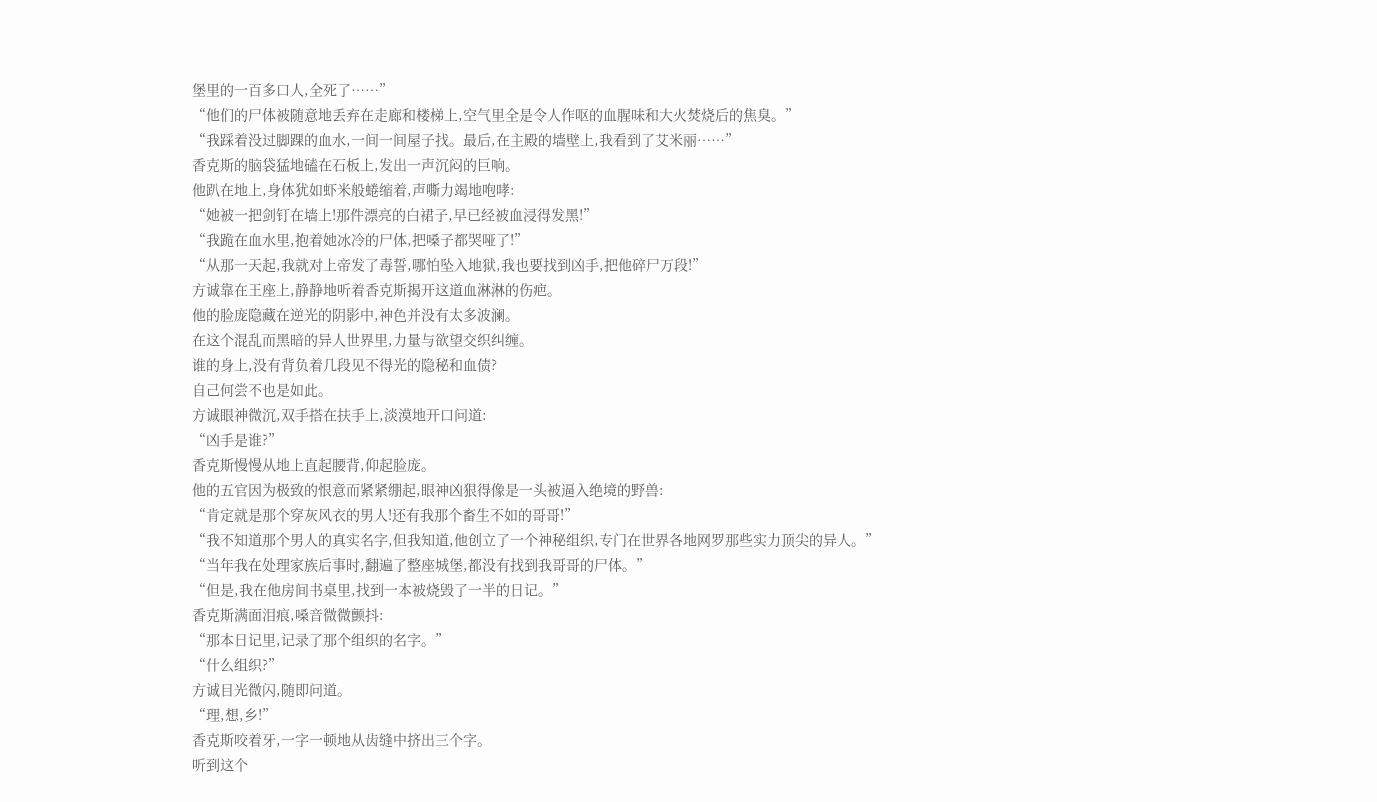堡里的一百多口人,全死了……”
“他们的尸体被随意地丢弃在走廊和楼梯上,空气里全是令人作呕的血腥味和大火焚烧后的焦臭。”
“我踩着没过脚踝的血水,一间一间屋子找。最后,在主殿的墙壁上,我看到了艾米丽……”
香克斯的脑袋猛地磕在石板上,发出一声沉闷的巨响。
他趴在地上,身体犹如虾米般蜷缩着,声嘶力竭地咆哮:
“她被一把剑钉在墙上!那件漂亮的白裙子,早已经被血浸得发黑!”
“我跪在血水里,抱着她冰冷的尸体,把嗓子都哭哑了!”
“从那一天起,我就对上帝发了毒誓,哪怕坠入地狱,我也要找到凶手,把他碎尸万段!”
方诚靠在王座上,静静地听着香克斯揭开这道血淋淋的伤疤。
他的脸庞隐藏在逆光的阴影中,神色并没有太多波澜。
在这个混乱而黑暗的异人世界里,力量与欲望交织纠缠。
谁的身上,没有背负着几段见不得光的隐秘和血债?
自己何尝不也是如此。
方诚眼神微沉,双手搭在扶手上,淡漠地开口问道:
“凶手是谁?”
香克斯慢慢从地上直起腰背,仰起脸庞。
他的五官因为极致的恨意而紧紧绷起,眼神凶狠得像是一头被逼入绝境的野兽:
“肯定就是那个穿灰风衣的男人!还有我那个畜生不如的哥哥!”
“我不知道那个男人的真实名字,但我知道,他创立了一个神秘组织,专门在世界各地网罗那些实力顶尖的异人。”
“当年我在处理家族后事时,翻遍了整座城堡,都没有找到我哥哥的尸体。”
“但是,我在他房间书桌里,找到一本被烧毁了一半的日记。”
香克斯满面泪痕,嗓音微微颤抖:
“那本日记里,记录了那个组织的名字。”
“什么组织?”
方诚目光微闪,随即问道。
“理,想,乡!”
香克斯咬着牙,一字一顿地从齿缝中挤出三个字。
听到这个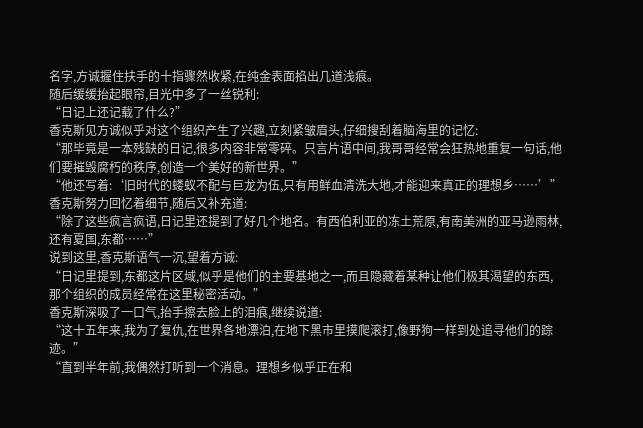名字,方诚握住扶手的十指骤然收紧,在纯金表面掐出几道浅痕。
随后缓缓抬起眼帘,目光中多了一丝锐利:
“日记上还记载了什么?”
香克斯见方诚似乎对这个组织产生了兴趣,立刻紧皱眉头,仔细搜刮着脑海里的记忆:
“那毕竟是一本残缺的日记,很多内容非常零碎。只言片语中间,我哥哥经常会狂热地重复一句话,他们要摧毁腐朽的秩序,创造一个美好的新世界。”
“他还写着:‘旧时代的蝼蚁不配与巨龙为伍,只有用鲜血清洗大地,才能迎来真正的理想乡……’”
香克斯努力回忆着细节,随后又补充道:
“除了这些疯言疯语,日记里还提到了好几个地名。有西伯利亚的冻土荒原,有南美洲的亚马逊雨林,还有夏国,东都……”
说到这里,香克斯语气一沉,望着方诚:
“日记里提到,东都这片区域,似乎是他们的主要基地之一,而且隐藏着某种让他们极其渴望的东西,那个组织的成员经常在这里秘密活动。”
香克斯深吸了一口气,抬手擦去脸上的泪痕,继续说道:
“这十五年来,我为了复仇,在世界各地漂泊,在地下黑市里摸爬滚打,像野狗一样到处追寻他们的踪迹。”
“直到半年前,我偶然打听到一个消息。理想乡似乎正在和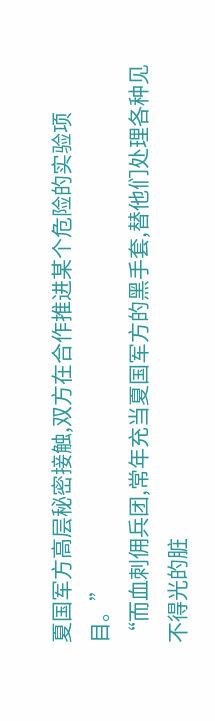夏国军方高层秘密接触,双方在合作推进某个危险的实验项目。”
“而血刺佣兵团,常年充当夏国军方的黑手套,替他们处理各种见不得光的脏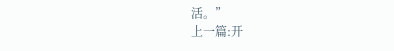活。”
上一篇:开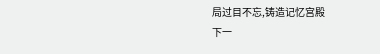局过目不忘,铸造记忆宫殿
下一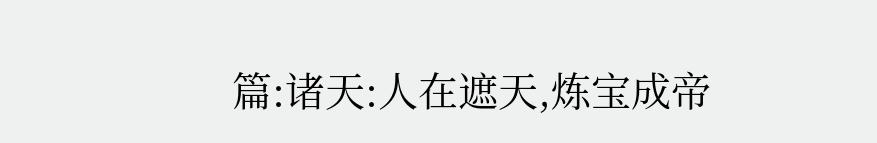篇:诸天:人在遮天,炼宝成帝